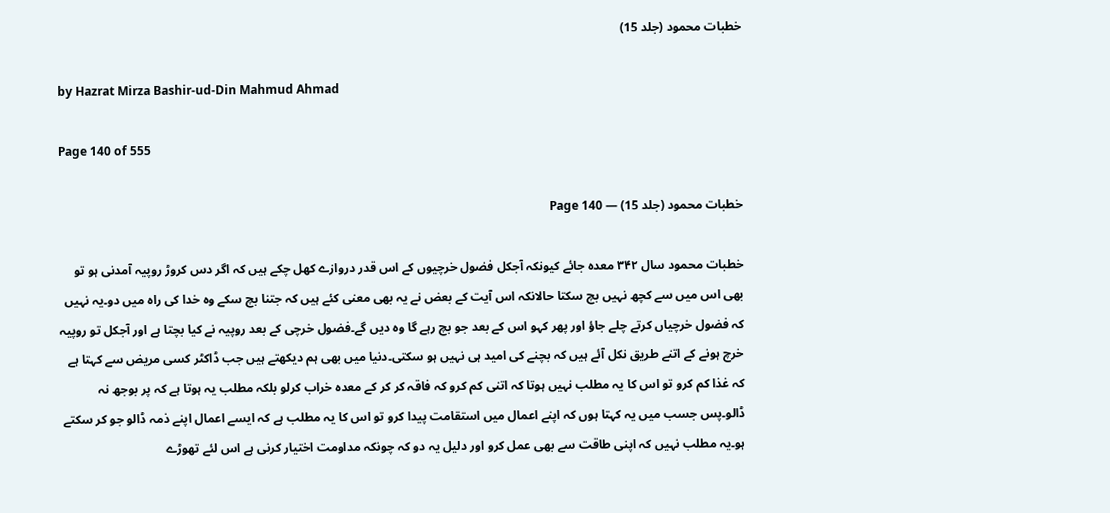خطبات محمود (جلد 15)

by Hazrat Mirza Bashir-ud-Din Mahmud Ahmad

Page 140 of 555

خطبات محمود (جلد 15) — Page 140

خطبات محمود سال ۳۴۲ معده جائے کیونکہ آجکل فضول خرچیوں کے اس قدر دروازے کھل چکے ہیں کہ اگر دس کروڑ روپیہ آمدنی ہو تو بھی اس میں سے کچھ نہیں بچ سکتا حالانکہ اس آیت کے بعض نے یہ بھی معنی کئے ہیں کہ جتنا بچ سکے وہ خدا کی راہ میں دو۔یہ نہیں کہ فضول خرچیاں کرتے چلے جاؤ اور پھر کہو اس کے بعد جو بچ رہے گا وہ دیں گے۔فضول خرچی کے بعد روپیہ نے کیا بچتا ہے اور آجکل تو روپیہ خرچ ہونے کے اتنے طریق نکل آئے ہیں کہ بچنے کی امید ہی نہیں ہو سکتی۔دنیا میں بھی ہم دیکھتے ہیں جب ڈاکٹر کسی مریض سے کہتا ہے کہ غذا کم کرو تو اس کا یہ مطلب نہیں ہوتا کہ اتنی کم کرو کہ فاقہ کر کر کے معدہ خراب کرلو بلکہ مطلب یہ ہوتا ہے کہ پر بوجھ نہ ڈالو۔پس جسب میں یہ کہتا ہوں کہ اپنے اعمال میں استقامت پیدا کرو تو اس کا یہ مطلب ہے کہ ایسے اعمال اپنے ذمہ ڈالو جو کر سکتے ہو۔یہ مطلب نہیں کہ اپنی طاقت سے بھی عمل کرو اور دلیل یہ دو کہ چونکہ مداومت اختیار کرنی ہے اس لئے تھوڑے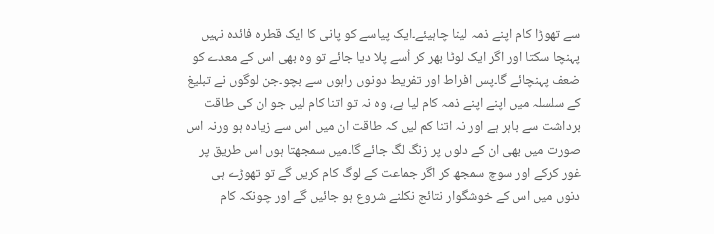سے تھوڑا کام اپنے ذمہ لینا چاہیئے۔ایک پیاسے کو پانی کا ایک قطرہ فائدہ نہیں پہنچا سکتا اور اگر ایک لوٹا بھر کر اُسے پلا دیا جائے تو وہ بھی اس کے معدے کو ضعف پہنچائے گا۔پس افراط اور تفریط دونوں راہوں سے بچو۔جن لوگوں نے تبلیغ کے سلسلہ میں اپنے اپنے ذمہ کام لیا ہے، وہ نہ تو اتنا کام لیں جو ان کی طاقت برداشت سے باہر ہے اور نہ اتنا کم لیں کہ طاقت ان میں اس سے زیادہ ہو ورنہ اس صورت میں بھی ان کے دلوں پر زنگ لگ جائے گا۔میں سمجھتا ہوں اس طریق پر غور کرکے اور سوچ سمجھ کر اگر جماعت کے لوگ کام کریں گے تو تھوڑے ہی دنوں میں اس کے خوشگوار نتائج نکلنے شروع ہو جائیں گے اور چونکہ کام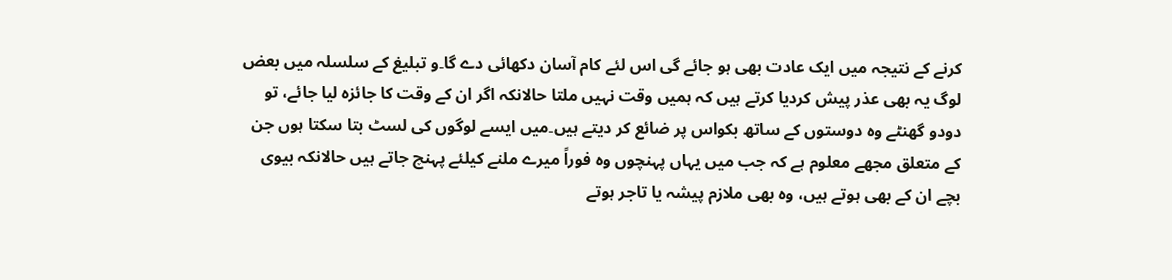کرنے کے نتیجہ میں ایک عادت بھی ہو جائے گی اس لئے کام آسان دکھائی دے گا۔و تبلیغ کے سلسلہ میں بعض لوگ یہ بھی عذر پیش کردیا کرتے ہیں کہ ہمیں وقت نہیں ملتا حالانکہ اگر ان کے وقت کا جائزہ لیا جائے، تو دودو گھنٹے وہ دوستوں کے ساتھ بکواس پر ضائع کر دیتے ہیں۔میں ایسے لوگوں کی لسٹ بتا سکتا ہوں جن کے متعلق مجھے معلوم ہے کہ جب میں یہاں پہنچوں وہ فوراً میرے ملنے کیلئے پہنچ جاتے ہیں حالانکہ بیوی بچے ان کے بھی ہوتے ہیں، وہ بھی ملازم پیشہ یا تاجر ہوتے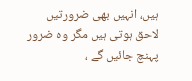ہیں، انہیں بھی ضرورتیں لاحق ہوتی ہیں مگر وہ ضرور پہنچ جائیں گے ،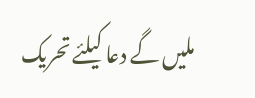ملیں گے دعا کیلئے تحریک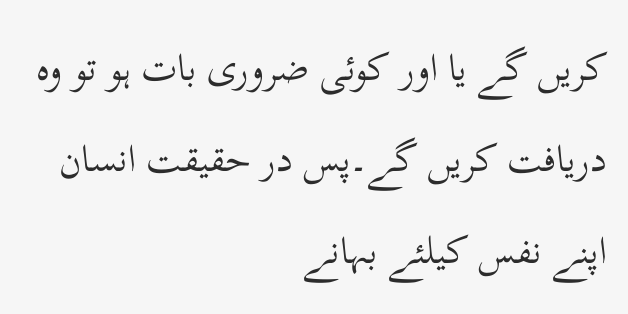کریں گے یا اور کوئی ضروری بات ہو تو وہ دریافت کریں گے۔پس در حقیقت انسان اپنے نفس کیلئے بہانے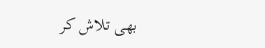بھی تلاش کر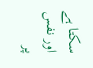سکتا ہے اور نفس پر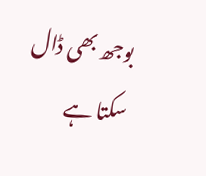بوجھ بھی ڈال سکتا ہے